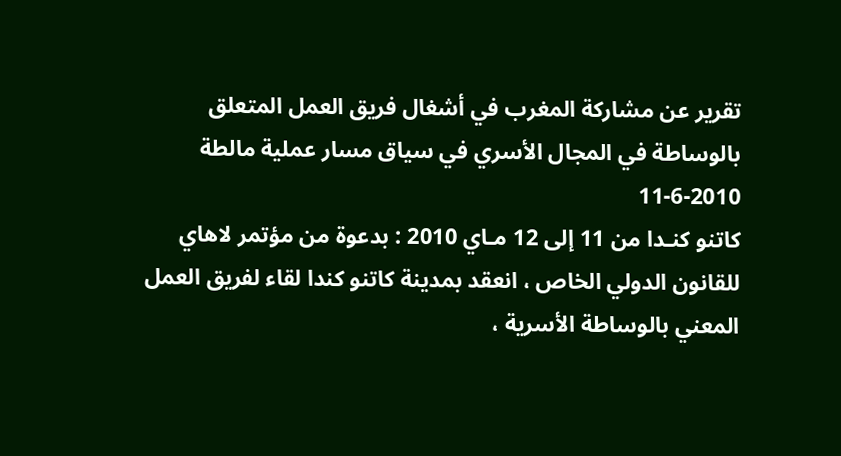تقرير عن مشاركة المغرب في أشغال فريق العمل المتعلق بالوساطة في المجال الأسري في سياق مسار عملية مالطة
11-6-2010
كاتنو كنـدا من 11 إلى 12 مـاي 2010 : بدعوة من مؤتمر لاهاي للقانون الدولي الخاص ، انعقد بمدينة كاتنو كندا لقاء لفريق العمل المعني بالوساطة الأسرية ،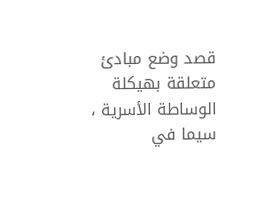قصد وضع مبادئ متعلقة بهيكلة الوساطة الأسرية ، سيما في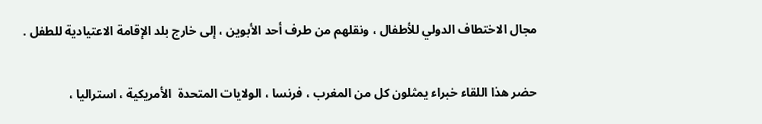مجال الاختطاف الدولي للأطفال ، ونقلهم من طرف أحد الأبوين ، إلى خارج بلد الإقامة الاعتيادية للطفل .

حضر هذا اللقاء خبراء يمثلون كل من المغرب ، فرنسا ، الولايات المتحدة  الأمريكية ، استراليا ،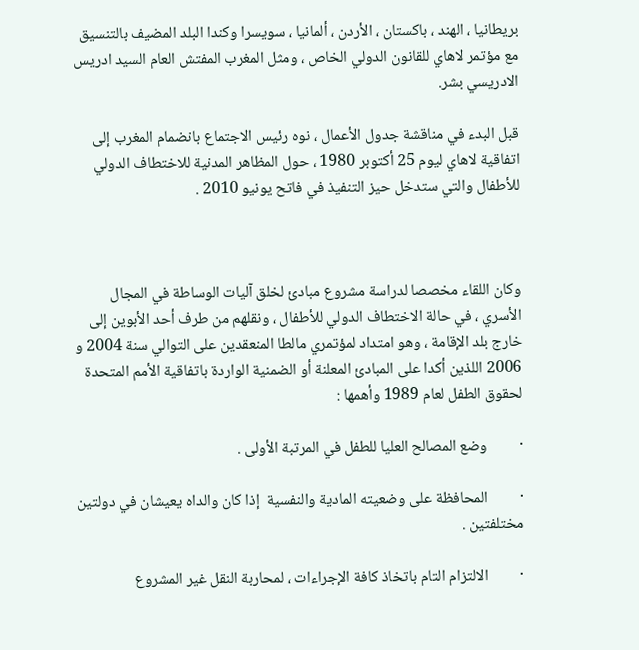بريطانيا ، الهند ، باكستان ، الأردن ، ألمانيا ، سويسرا وكندا البلد المضيف بالتنسيق مع مؤتمر لاهاي للقانون الدولي الخاص ، ومثل المغرب المفتش العام السيد ادريس الادريسي بشر.

قبل البدء في مناقشة جدول الأعمال ، نوه رئيس الاجتماع بانضمام المغرب إلى اتفاقية لاهاي ليوم 25 أكتوبر 1980 ، حول المظاهر المدنية للاختطاف الدولي للأطفال والتي ستدخل حيز التنفيذ في فاتح يونيو 2010 .



وكان اللقاء مخصصا لدراسة مشروع مبادئ لخلق آليات الوساطة في المجال   الأسري ، في حالة الاختطاف الدولي للأطفال ، ونقلهم من طرف أحد الأبوين إلى خارج بلد الإقامة ، وهو امتداد لمؤتمري مالطا المنعقدين على التوالي سنة 2004 و 2006 اللذين أكدا على المبادئ المعلنة أو الضمنية الواردة باتفاقية الأمم المتحدة لحقوق الطفل لعام 1989 وأهمها :

·         وضع المصالح العليا للطفل في المرتبة الأولى .

·         المحافظة على وضعيته المادية والنفسية  إذا كان والداه يعيشان في دولتين        مختلفتين .

·         الالتزام التام باتخاذ كافة الإجراءات ، لمحاربة النقل غير المشروع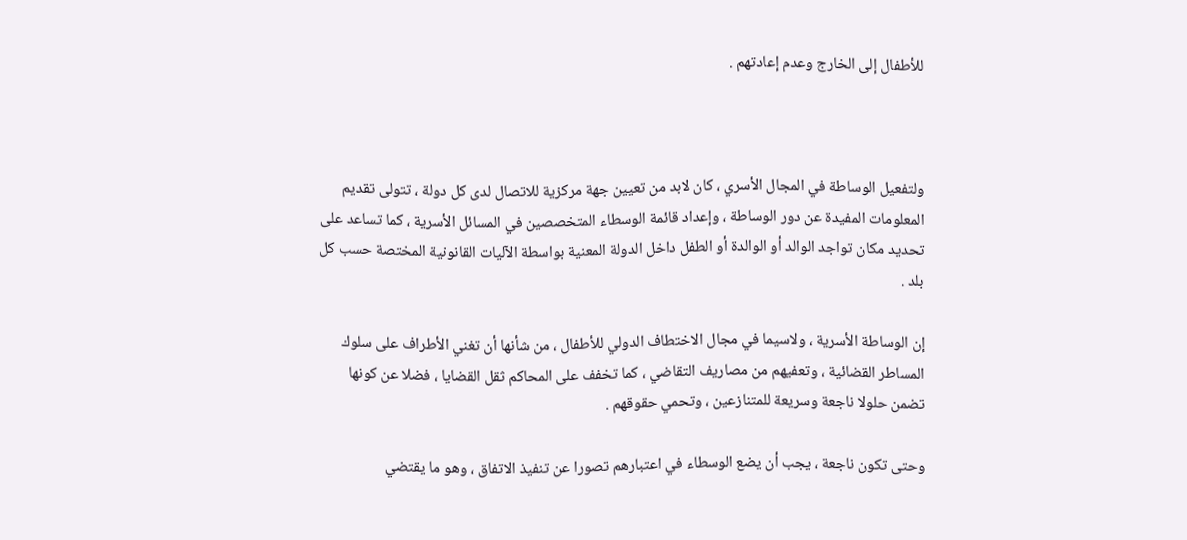للأطفال إلى الخارج وعدم إعادتهم .



ولتفعيل الوساطة في المجال الأسري ، كان لابد من تعيين جهة مركزية للاتصال لدى كل دولة ، تتولى تقديم المعلومات المفيدة عن دور الوساطة ، وإعداد قائمة الوسطاء المتخصصين في المسائل الأسرية ، كما تساعد على تحديد مكان تواجد الوالد أو الوالدة أو الطفل داخل الدولة المعنية بواسطة الآليات القانونية المختصة حسب كل بلد .

إن الوساطة الأسرية ، ولاسيما في مجال الاختطاف الدولي للأطفال ، من شأنها أن تغني الأطراف على سلوك المساطر القضائية ، وتعفيهم من مصاريف التقاضي ، كما تخفف على المحاكم ثقل القضايا ، فضلا عن كونها تضمن حلولا ناجعة وسريعة للمتنازعين ، وتحمي حقوقهم .

وحتى تكون ناجعة ، يجب أن يضع الوسطاء في اعتبارهم تصورا عن تنفيذ الاتفاق ، وهو ما يقتضي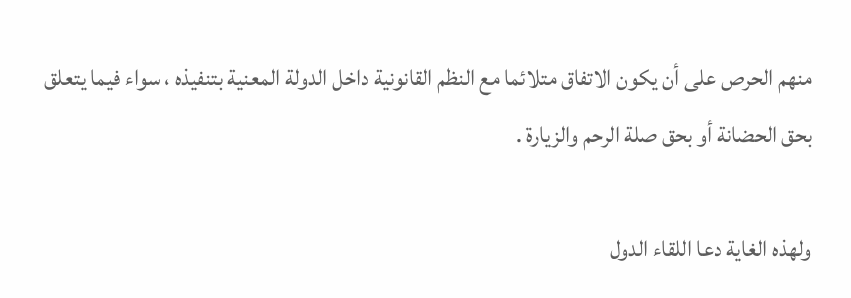منهم الحرص على أن يكون الاتفاق متلائما مع النظم القانونية داخل الدولة المعنية بتنفيذه ، سواء فيما يتعلق بحق الحضانة أو بحق صلة الرحم والزيارة .

ولهذه الغاية دعا اللقاء الدول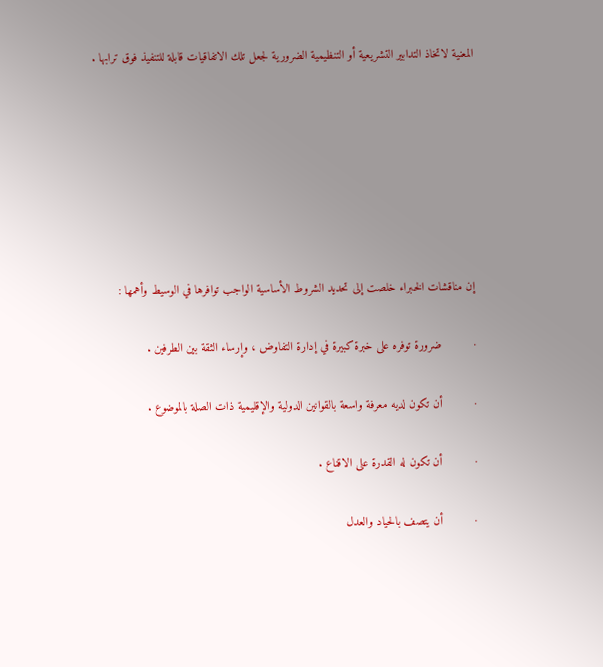المعنية لاتخاذ التدابير التشريعية أو التنظيمية الضرورية لجعل تلك الاتفاقيات قابلة للتنفيذ فوق ترابها .







إن مناقشات الخبراء خلصت إلى تحديد الشروط الأساسية الواجب توافرها في الوسيط وأهمها :

·         ضرورة توفره على خبرة كبيرة في إدارة التفاوض ، وإرساء الثقة بين الطرفين .

·         أن تكون لديه معرفة واسعة بالقوانين الدولية والإقليمية ذات الصلة بالموضوع .

·         أن تكون له القدرة على الاقناع .

·         أن يتصف بالحياد والعدل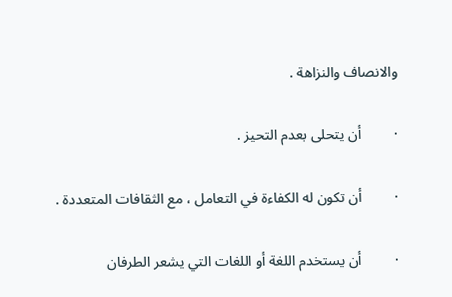والانصاف والنزاهة .

·         أن يتحلى بعدم التحيز .

·         أن تكون له الكفاءة في التعامل ، مع الثقافات المتعددة .

·         أن يستخدم اللغة أو اللغات التي يشعر الطرفان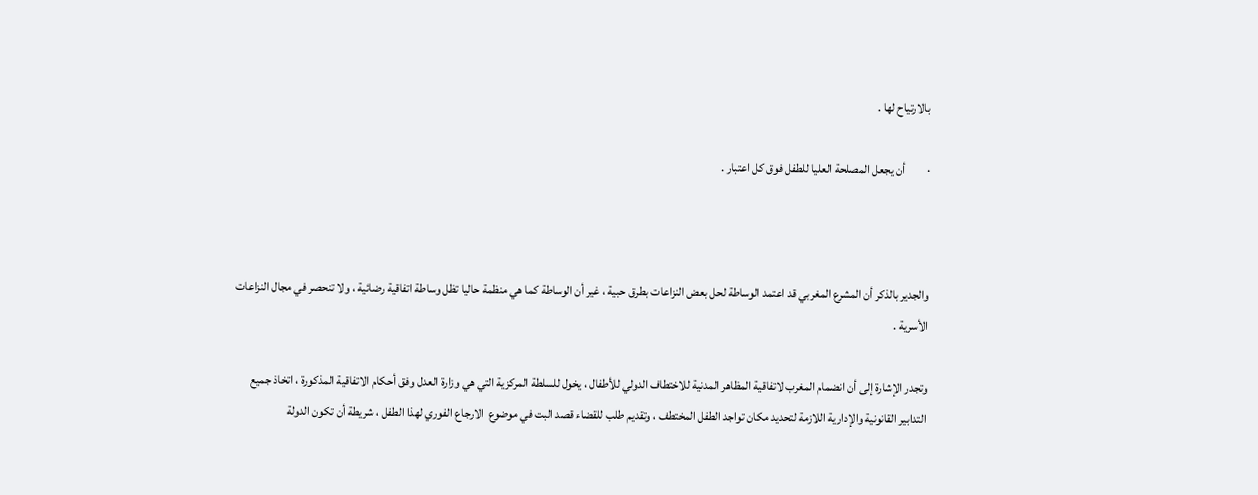بالارتياح لها .

·         أن يجعل المصلحة العليا للطفل فوق كل اعتبار .



والجدير بالذكر أن المشرع المغربي قد اعتمد الوساطة لحل بعض النزاعات بطرق حبية ، غير أن الوساطة كما هي منظمة حاليا تظل وساطة اتفاقية رضائية ، ولا تنحصر في مجال النزاعات الأسرية .

وتجدر الإشارة إلى أن انضمام المغرب لاتفاقية المظاهر المدنية للاختطاف الدولي للأطفال ، يخول للسلطة المركزية التي هي وزارة العدل وفق أحكام الاتفاقية المذكورة ، اتخاذ جميع التدابير القانونية والإدارية اللازمة لتحديد مكان تواجد الطفل المختطف ، وتقديم طلب للقضاء قصد البت في موضوع  الارجاع الفوري لهذا الطفل ، شريطة أن تكون الدولة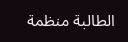الطالبة منظمة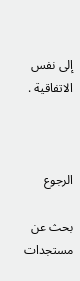إلى نفس الاتفاقية .



الرجوع

بحث عن مستجدات